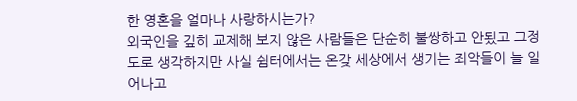한 영혼을 얼마나 사랑하시는가?
외국인을 깊히 교제해 보지 않은 사람들은 단순히 불쌍하고 안됬고 그정도로 생각하지만 사실 쉼터에서는 온갖 세상에서 생기는 죄악들이 늘 일어나고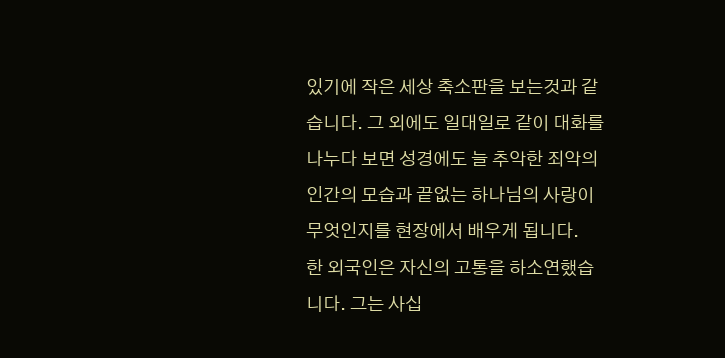있기에 작은 세상 축소판을 보는것과 같습니다. 그 외에도 일대일로 같이 대화를 나누다 보면 성경에도 늘 추악한 죄악의 인간의 모습과 끝없는 하나님의 사랑이 무엇인지를 현장에서 배우게 됩니다.
한 외국인은 자신의 고통을 하소연했습니다. 그는 사십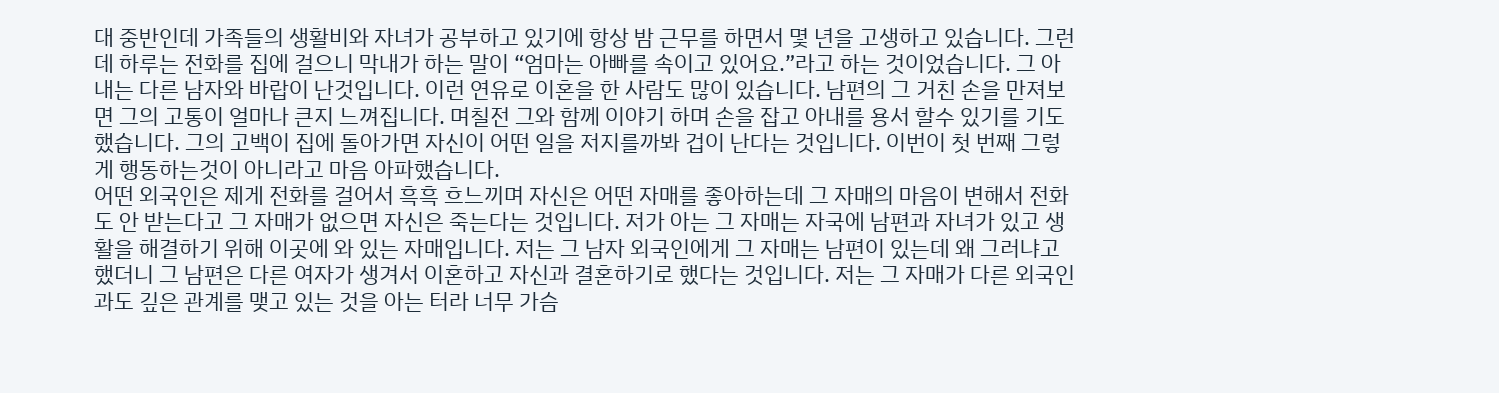대 중반인데 가족들의 생활비와 자녀가 공부하고 있기에 항상 밤 근무를 하면서 몇 년을 고생하고 있습니다. 그런데 하루는 전화를 집에 걸으니 막내가 하는 말이 “엄마는 아빠를 속이고 있어요.”라고 하는 것이었습니다. 그 아내는 다른 남자와 바랍이 난것입니다. 이런 연유로 이혼을 한 사람도 많이 있습니다. 남편의 그 거친 손을 만져보면 그의 고통이 얼마나 큰지 느껴집니다. 며칠전 그와 함께 이야기 하며 손을 잡고 아내를 용서 할수 있기를 기도했습니다. 그의 고백이 집에 돌아가면 자신이 어떤 일을 저지를까봐 겁이 난다는 것입니다. 이번이 첫 번째 그렇게 행동하는것이 아니라고 마음 아파했습니다.
어떤 외국인은 제게 전화를 걸어서 흑흑 흐느끼며 자신은 어떤 자매를 좋아하는데 그 자매의 마음이 변해서 전화도 안 받는다고 그 자매가 없으면 자신은 죽는다는 것입니다. 저가 아는 그 자매는 자국에 남편과 자녀가 있고 생활을 해결하기 위해 이곳에 와 있는 자매입니다. 저는 그 남자 외국인에게 그 자매는 남편이 있는데 왜 그러냐고 했더니 그 남편은 다른 여자가 생겨서 이혼하고 자신과 결혼하기로 했다는 것입니다. 저는 그 자매가 다른 외국인과도 깊은 관계를 맺고 있는 것을 아는 터라 너무 가슴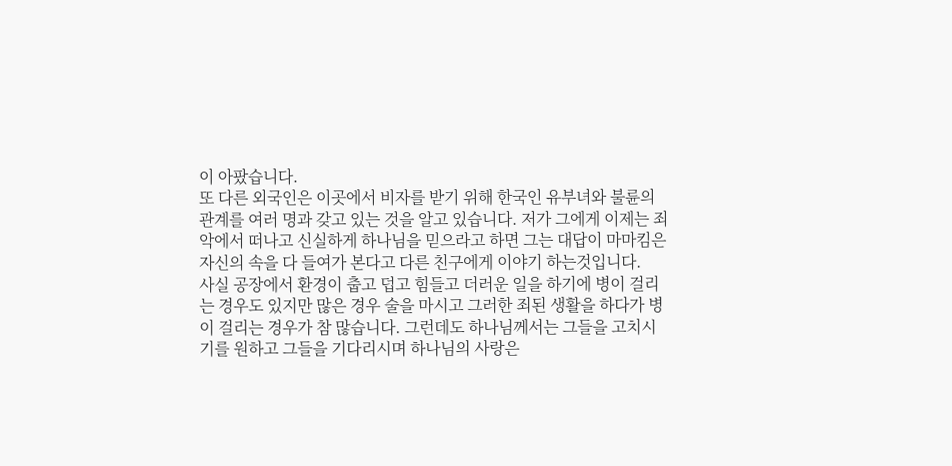이 아팠습니다.
또 다른 외국인은 이곳에서 비자를 받기 위해 한국인 유부녀와 불륜의 관계를 여러 명과 갖고 있는 것을 알고 있습니다. 저가 그에게 이제는 죄악에서 떠나고 신실하게 하나님을 믿으라고 하면 그는 대답이 마마킴은 자신의 속을 다 들여가 본다고 다른 친구에게 이야기 하는것입니다.
사실 공장에서 환경이 춥고 덥고 힘들고 더러운 일을 하기에 병이 걸리는 경우도 있지만 많은 경우 술을 마시고 그러한 죄된 생활을 하다가 병이 걸리는 경우가 참 많습니다. 그런데도 하나님께서는 그들을 고치시기를 원하고 그들을 기다리시며 하나님의 사랑은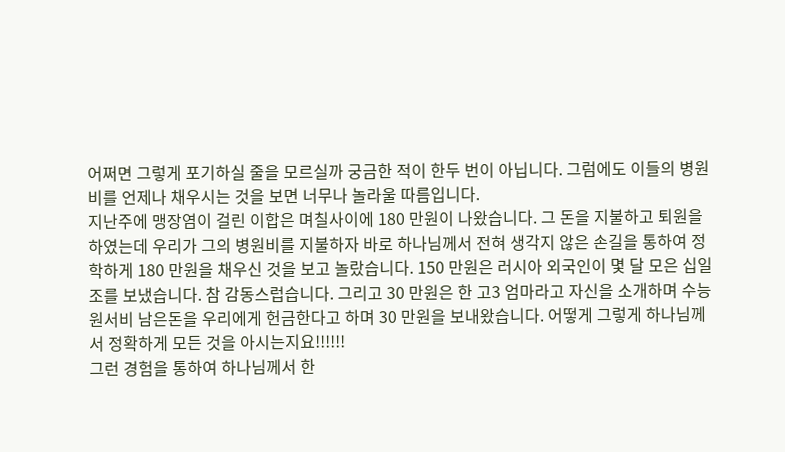어쩌면 그렇게 포기하실 줄을 모르실까 궁금한 적이 한두 번이 아닙니다. 그럼에도 이들의 병원비를 언제나 채우시는 것을 보면 너무나 놀라울 따름입니다.
지난주에 맹장염이 걸린 이합은 며칠사이에 180 만원이 나왔습니다. 그 돈을 지불하고 퇴원을 하였는데 우리가 그의 병원비를 지불하자 바로 하나님께서 전혀 생각지 않은 손길을 통하여 정학하게 180 만원을 채우신 것을 보고 놀랐습니다. 150 만원은 러시아 외국인이 몇 달 모은 십일조를 보냈습니다. 참 감동스럽습니다. 그리고 30 만원은 한 고3 엄마라고 자신을 소개하며 수능 원서비 남은돈을 우리에게 헌금한다고 하며 30 만원을 보내왔습니다. 어떻게 그렇게 하나님께서 정확하게 모든 것을 아시는지요!!!!!!
그런 경험을 통하여 하나님께서 한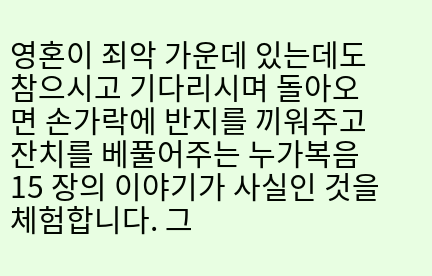영혼이 죄악 가운데 있는데도 참으시고 기다리시며 돌아오면 손가락에 반지를 끼워주고 잔치를 베풀어주는 누가복음 15 장의 이야기가 사실인 것을 체험합니다. 그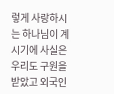렇게 사랑하시는 하나님이 계시기에 사실은 우리도 구원을 받았고 외국인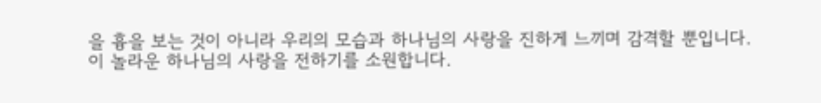을 흉을 보는 것이 아니라 우리의 모습과 하나님의 사랑을 진하게 느끼며 감격할 뿐입니다. 이 놀라운 하나님의 사랑을 전하기를 소원합니다.